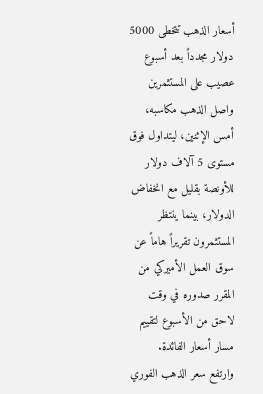أسعار الذهب تتخطى 5000 دولار مجدداً بعد أسبوع عصيب على المستثمرين
واصل الذهب مكاسبه، أمس الإثنين، ليتداول فوق مستوى 5 آلاف دولار للأونصة بقليل مع انخفاض الدولار، بينما ينتظر المستثمرون تقريراً هاماً عن سوق العمل الأميركي من المقرر صدوره في وقت لاحق من الأسبوع لتقييم مسار أسعار الفائدة.
وارتفع سعر الذهب الفوري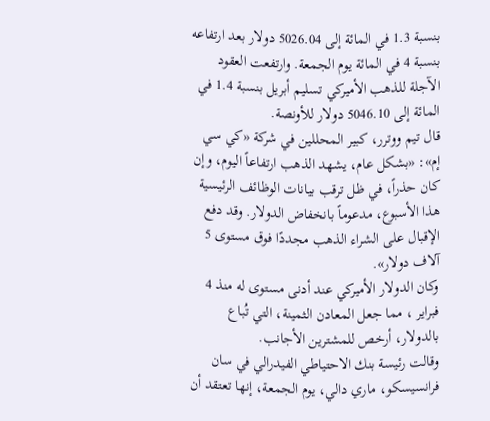بنسبة 1.3 في المائة إلى 5026.04 دولار بعد ارتفاعه بنسبة 4 في المائة يوم الجمعة. وارتفعت العقود الآجلة للذهب الأميركي تسليم أبريل بنسبة 1.4 في المائة إلى 5046.10 دولار للأونصة.
قال تيم ووترر، كبير المحللين في شركة «كي سي إم»: «بشكل عام، يشهد الذهب ارتفاعاً اليوم، وإن كان حذراً، في ظل ترقب بيانات الوظائف الرئيسية هذا الأسبوع، مدعوماً بانخفاض الدولار. وقد دفع الإقبال على الشراء الذهب مجددًا فوق مستوى 5 آلاف دولار».
وكان الدولار الأميركي عند أدنى مستوى له منذ 4 فبراير ، مما جعل المعادن الثمينة، التي تُباع بالدولار، أرخص للمشترين الأجانب.
وقالت رئيسة بنك الاحتياطي الفيدرالي في سان فرانسيسكو، ماري دالي، يوم الجمعة، إنها تعتقد أن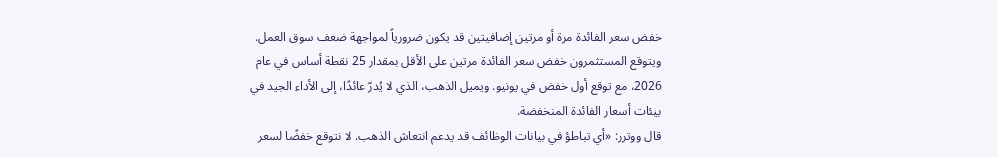خفض سعر الفائدة مرة أو مرتين إضافيتين قد يكون ضرورياً لمواجهة ضعف سوق العمل.
ويتوقع المستثمرون خفض سعر الفائدة مرتين على الأقل بمقدار 25 نقطة أساس في عام 2026، مع توقع أول خفض في يونيو. ويميل الذهب، الذي لا يُدرّ عائدًا، إلى الأداء الجيد في بيئات أسعار الفائدة المنخفضة.
قال ووترر: «أي تباطؤ في بيانات الوظائف قد يدعم انتعاش الذهب. لا نتوقع خفضًا لسعر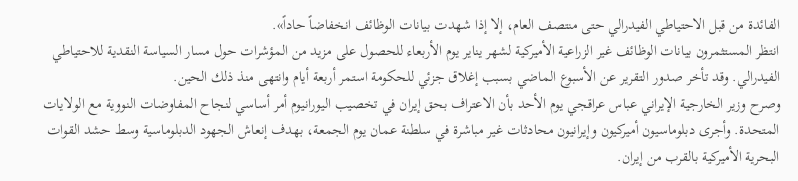الفائدة من قبل الاحتياطي الفيدرالي حتى منتصف العام، إلا إذا شهدت بيانات الوظائف انخفاضاً حاداً».
انتظر المستثمرون بيانات الوظائف غير الزراعية الأميركية لشهر يناير يوم الأربعاء للحصول على مزيد من المؤشرات حول مسار السياسة النقدية للاحتياطي الفيدرالي. وقد تأخر صدور التقرير عن الأسبوع الماضي بسبب إغلاق جزئي للحكومة استمر أربعة أيام وانتهى منذ ذلك الحين.
وصرح وزير الخارجية الإيراني عباس عراقجي يوم الأحد بأن الاعتراف بحق إيران في تخصيب اليورانيوم أمر أساسي لنجاح المفاوضات النووية مع الولايات المتحدة. وأجرى دبلوماسيون أميركيون وإيرانيون محادثات غير مباشرة في سلطنة عمان يوم الجمعة، بهدف إنعاش الجهود الدبلوماسية وسط حشد القوات البحرية الأميركية بالقرب من إيران.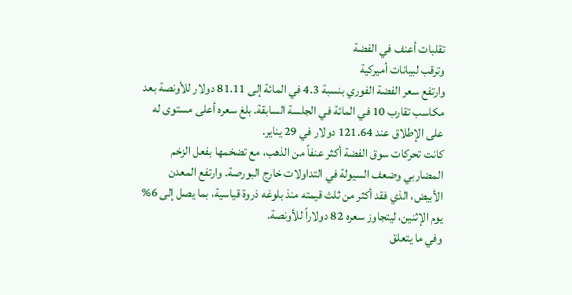تقلبات أعنف في الفضة
وترقب لبيانات أميركية
وارتفع سعر الفضة الفوري بنسبة 4.3 في المائة إلى 81.11 دولار للأونصة بعد مكاسب تقارب 10 في المائة في الجلسة السابقة. بلغ سعره أعلى مستوى له على الإطلاق عند 121.64 دولار في 29 يناير.
كانت تحركات سوق الفضة أكثر عنفاً من الذهب، مع تضخمها بفعل الزخم المضاربي وضعف السيولة في التداولات خارج البورصة. وارتفع المعدن الأبيض، الذي فقد أكثر من ثلث قيمته منذ بلوغه ذروة قياسية، بما يصل إلى 6% يوم الإثنين، ليتجاوز سعره 82 دولاراً للأونصة.
وفي ما يتعلق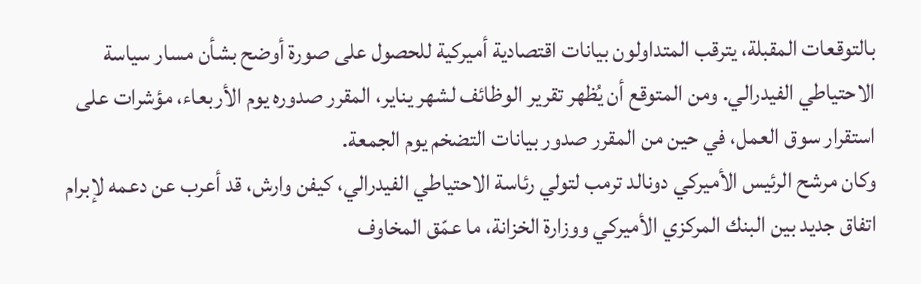بالتوقعات المقبلة، يترقب المتداولون بيانات اقتصادية أميركية للحصول على صورة أوضح بشأن مسار سياسة الاحتياطي الفيدرالي. ومن المتوقع أن يُظهر تقرير الوظائف لشهر يناير، المقرر صدوره يوم الأربعاء، مؤشرات على استقرار سوق العمل، في حين من المقرر صدور بيانات التضخم يوم الجمعة.
وكان مرشح الرئيس الأميركي دونالد ترمب لتولي رئاسة الاحتياطي الفيدرالي، كيفن وارش، قد أعرب عن دعمه لإبرام اتفاق جديد بين البنك المركزي الأميركي ووزارة الخزانة، ما عمّق المخاوف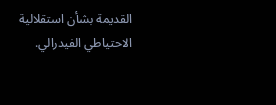القديمة بشأن استقلالية الاحتياطي الفيدرالي.